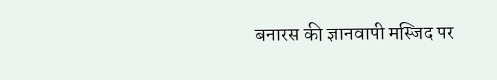बनारस की ज्ञानवापी मस्जिद पर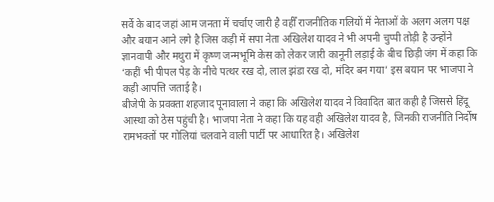सर्वे के बाद जहां आम जनता में चर्चाए जारी है वहीँ राजनीतिक गलियों में नेताओं के अलग अलग पक्ष और बयान आने लगे है जिस कड़ी में सपा नेता अखिलेश यादव ने भी अपनी चुप्पी तोड़ी है उन्होंने ज्ञानवापी और मथुरा में कृष्ण जन्मभूमि केस को लेकर जारी कानूनी लड़ाई के बीच छिड़ी जंग में कहा कि ‘कहीं भी पीपल पेड़ के नीचे पत्थर रख दो, लाल झंडा रख दो, मंदिर बन गया’ इस बयान पर भाजपा ने कड़ी आपत्ति जताई है।
बीजेपी के प्रवक्ता शहजाद पूनावाला ने कहा कि अखिलेश यादव ने विवादित बात कही है जिससे हिंदू आस्था को ठेस पहुंची है। भाजपा नेता ने कहा कि यह वही अखिलेश यादव है, जिनकी राजनीति निर्दोष रामभक्तों पर गोलियां चलवाने वाली पार्टी पर आधारित है। अखिलेश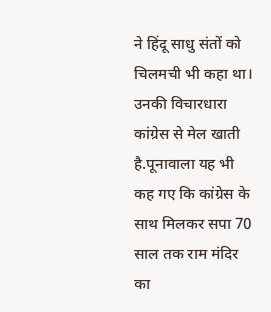ने हिंदू साधु संतों को चिलमची भी कहा था। उनकी विचारधारा कांग्रेस से मेल खाती है.पूनावाला यह भी कह गए कि कांग्रेस के साथ मिलकर सपा 70 साल तक राम मंदिर का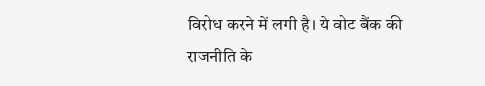विरोध करने में लगी है। ये वोट बैंक की राजनीति के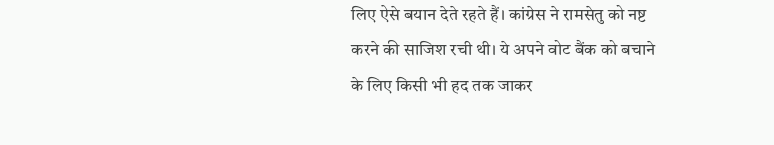लिए ऐसे बयान देते रहते हैं। कांग्रेस ने रामसेतु को नष्ट करने की साजिश रची थी। ये अपने वोट बैंक को बचाने के लिए किसी भी हद तक जाकर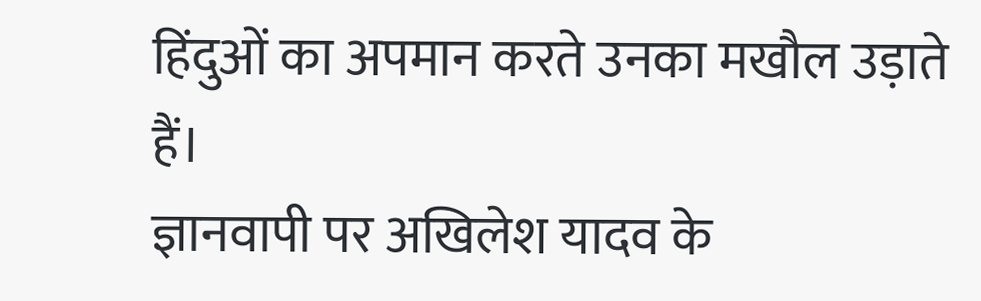हिंदुओं का अपमान करते उनका मखौल उड़ाते हैं।
ज्ञानवापी पर अखिलेश यादव के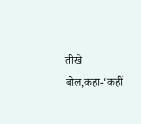तीखे बोल,कहा-‘कहीं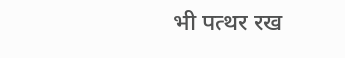भी पत्थर रख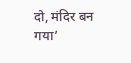दो, मंदिर बन गया’